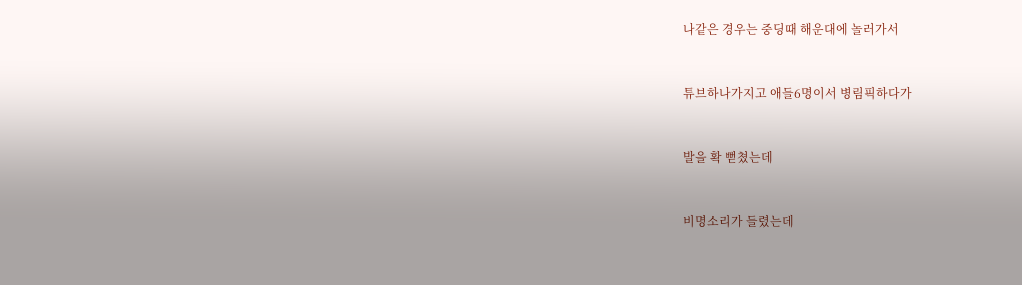나같은 경우는 중딩때 해운대에 놀러가서



튜브하나가지고 애들6명이서 병림픽하다가



발을 확 뻗쳤는데



비명소리가 들렸는데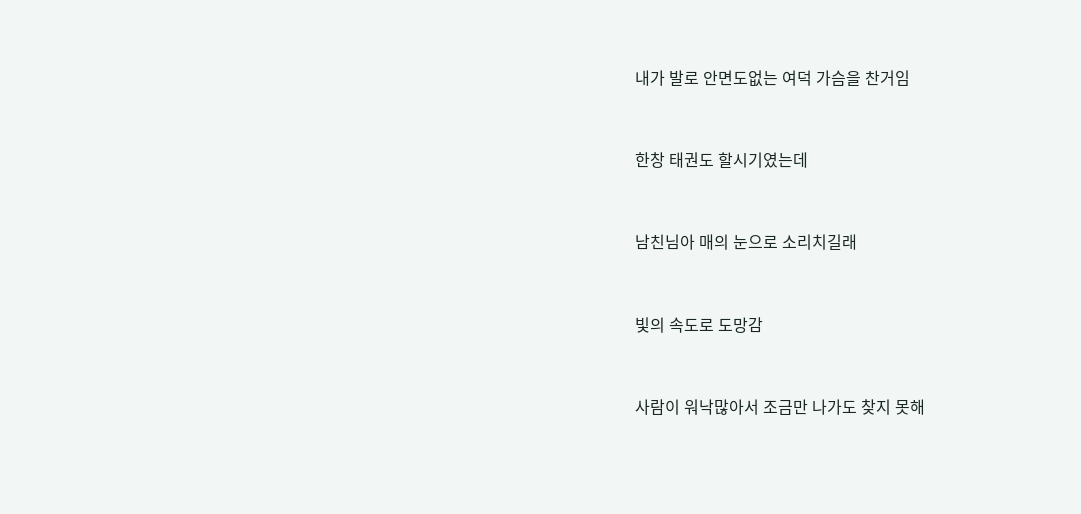내가 발로 안면도없는 여덕 가슴을 찬거임



한창 태권도 할시기였는데



남친님아 매의 눈으로 소리치길래



빛의 속도로 도망감



사람이 워낙많아서 조금만 나가도 찾지 못해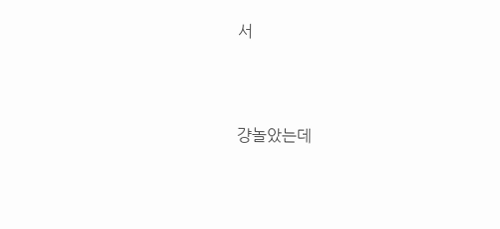서



걍놀았는데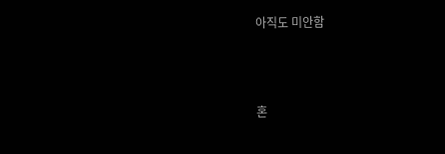아직도 미안함



혼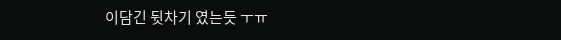이담긴 뒷차기 였는듯 ㅜㅠ